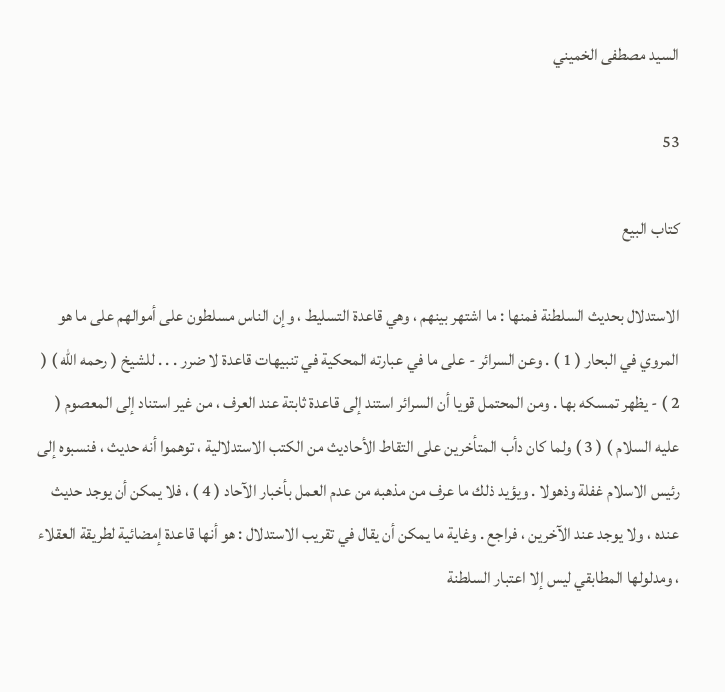السيد مصطفى الخميني

53

كتاب البيع

الاستدلال بحديث السلطنة فمنها : ما اشتهر بينهم ، وهي قاعدة التسليط ، وإن الناس مسلطون على أموالهم على ما هو المروي في البحار ( 1 ) . وعن السرائر - على ما في عبارته المحكية في تنبيهات قاعدة لا ضرر . . . للشيخ ( رحمه الله ) ( 2 ) - يظهر تمسكه بها . ومن المحتمل قويا أن السرائر استند إلى قاعدة ثابتة عند العرف ، من غير استناد إلى المعصوم ( عليه السلام ) ( 3 ) ولما كان دأب المتأخرين على التقاط الأحاديث من الكتب الاستدلالية ، توهموا أنه حديث ، فنسبوه إلى رئيس الاسلام غفلة وذهولا . ويؤيد ذلك ما عرف من مذهبه من عدم العمل بأخبار الآحاد ( 4 ) ، فلا يمكن أن يوجد حديث عنده ، ولا يوجد عند الآخرين ، فراجع . وغاية ما يمكن أن يقال في تقريب الاستدلال : هو أنها قاعدة إمضائية لطريقة العقلاء ، ومدلولها المطابقي ليس إلا اعتبار السلطنة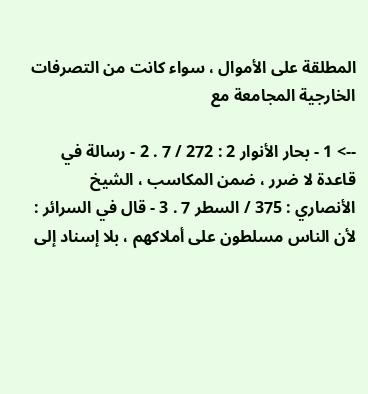المطلقة على الأموال ، سواء كانت من التصرفات الخارجية المجامعة مع

--> 1 - بحار الأنوار 2 : 272 / 7 . 2 - رسالة في قاعدة لا ضرر ، ضمن المكاسب ، الشيخ الأنصاري : 375 / السطر 7 . 3 - قال في السرائر : لأن الناس مسلطون على أملاكهم ، بلا إسناد إلى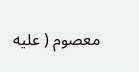معصوم ( عليه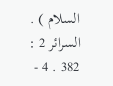السلام ) . السرائر 2 : 382 . 4 -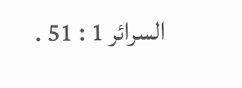السرائر 1 : 51 .